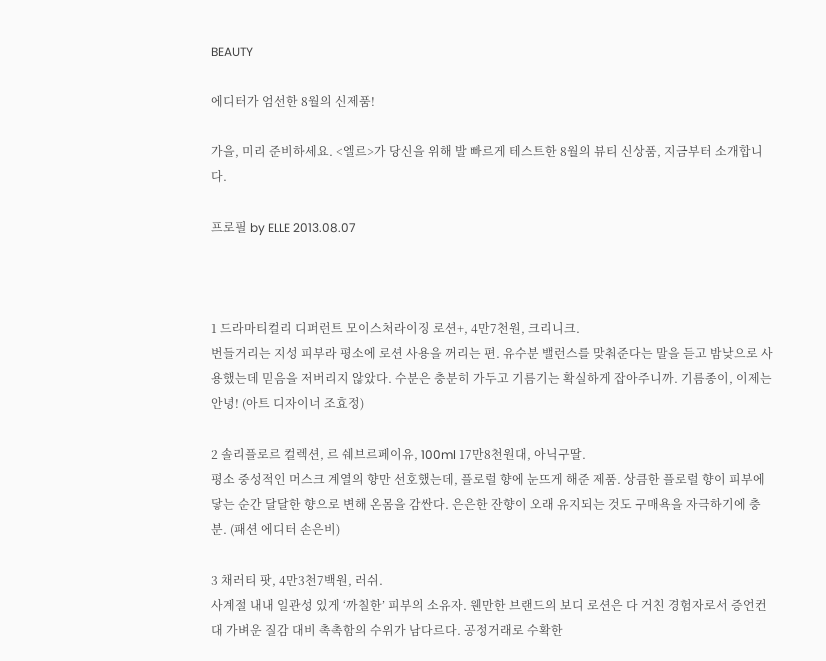BEAUTY

에디터가 엄선한 8월의 신제품!

가을, 미리 준비하세요. <엘르>가 당신을 위해 발 빠르게 테스트한 8월의 뷰티 신상품, 지금부터 소개합니다.

프로필 by ELLE 2013.08.07



1 드라마티컬리 디퍼런트 모이스처라이징 로션+, 4만7천원, 크리니크.
번들거리는 지성 피부라 평소에 로션 사용을 꺼리는 편. 유수분 밸런스를 맞춰준다는 말을 듣고 밤낮으로 사용했는데 믿음을 저버리지 않았다. 수분은 충분히 가두고 기름기는 확실하게 잡아주니까. 기름종이, 이제는 안녕! (아트 디자이너 조효정)

2 솔리플로르 컬렉션, 르 쉐브르페이유, 100ml 17만8천원대, 아닉구딸.
평소 중성적인 머스크 계열의 향만 선호했는데, 플로럴 향에 눈뜨게 해준 제품. 상큼한 플로럴 향이 피부에 닿는 순간 달달한 향으로 변해 온몸을 감싼다. 은은한 잔향이 오래 유지되는 것도 구매욕을 자극하기에 충분. (패션 에디터 손은비)

3 채러티 팟, 4만3천7백원, 러쉬.
사계절 내내 일관성 있게 ‘까칠한’ 피부의 소유자. 웬만한 브랜드의 보디 로션은 다 거친 경험자로서 증언컨대 가벼운 질감 대비 촉촉함의 수위가 남다르다. 공정거래로 수확한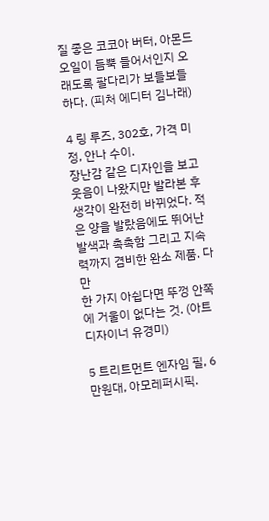질 좋은 코코아 버터, 아몬드 오일이 듬뿍 들어서인지 오래도록 팔다리가 보들보들하다. (피처 에디터 김나래)

4 링 루즈, 302호, 가격 미정, 안나 수이.
장난감 같은 디자인을 보고 웃음이 나왔지만 발라본 후 생각이 완전히 바뀌었다. 적은 양을 발랐음에도 뛰어난 발색과 촉촉함 그리고 지속력까지 겸비한 완소 제품. 다만
한 가지 아쉽다면 뚜껑 안쪽에 거울이 없다는 것. (아트 디자이너 유경미)

5 트리트먼트 엔자임 필, 6만원대, 아모레퍼시픽.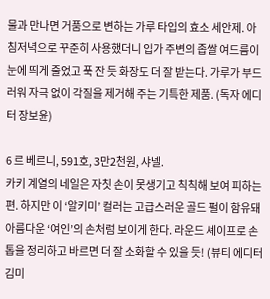물과 만나면 거품으로 변하는 가루 타입의 효소 세안제. 아침저녁으로 꾸준히 사용했더니 입가 주변의 좁쌀 여드름이 눈에 띄게 줄었고 푹 잔 듯 화장도 더 잘 받는다. 가루가 부드러워 자극 없이 각질을 제거해 주는 기특한 제품. (독자 에디터 장보윤)

6 르 베르니, 591호, 3만2천원, 샤넬.
카키 계열의 네일은 자칫 손이 못생기고 칙칙해 보여 피하는 편. 하지만 이 ‘알키미’ 컬러는 고급스러운 골드 펄이 함유돼 아름다운 ‘여인’의 손처럼 보이게 한다. 라운드 셰이프로 손톱을 정리하고 바르면 더 잘 소화할 수 있을 듯! (뷰티 에디터 김미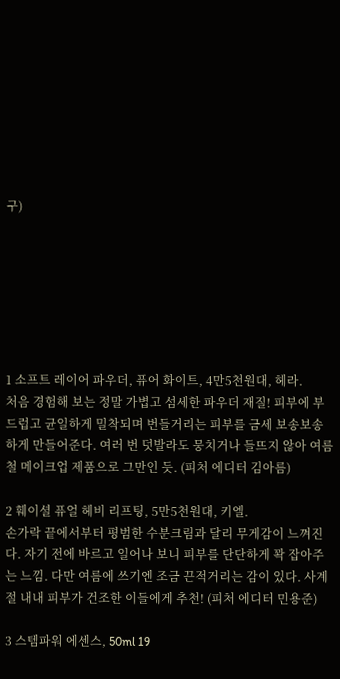구)







1 소프트 레이어 파우더, 퓨어 화이트, 4만5천원대, 헤라.
처음 경험해 보는 정말 가볍고 섬세한 파우더 재질! 피부에 부드럽고 균일하게 밀착되며 번들거리는 피부를 금세 보송보송하게 만들어준다. 여러 번 덧발라도 뭉치거나 들뜨지 않아 여름철 메이크업 제품으로 그만인 듯. (피처 에디터 김아름)

2 훼이셜 퓨얼 헤비 리프팅, 5만5천원대, 키엘.
손가락 끝에서부터 평범한 수분크림과 달리 무게감이 느껴진다. 자기 전에 바르고 일어나 보니 피부를 단단하게 꽉 잡아주는 느낌. 다만 여름에 쓰기엔 조금 끈적거리는 감이 있다. 사계절 내내 피부가 건조한 이들에게 추천! (피처 에디터 민용준)

3 스템파워 에센스, 50ml 19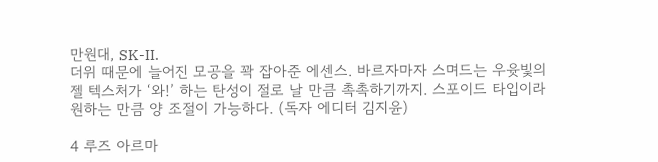만원대, SK-II.
더위 때문에 늘어진 모공을 꽉 잡아준 에센스. 바르자마자 스며드는 우윳빛의 젤 텍스처가 ‘와!’ 하는 탄성이 절로 날 만큼 촉촉하기까지. 스포이드 타입이라 원하는 만큼 양 조절이 가능하다. (독자 에디터 김지윤)

4 루즈 아르마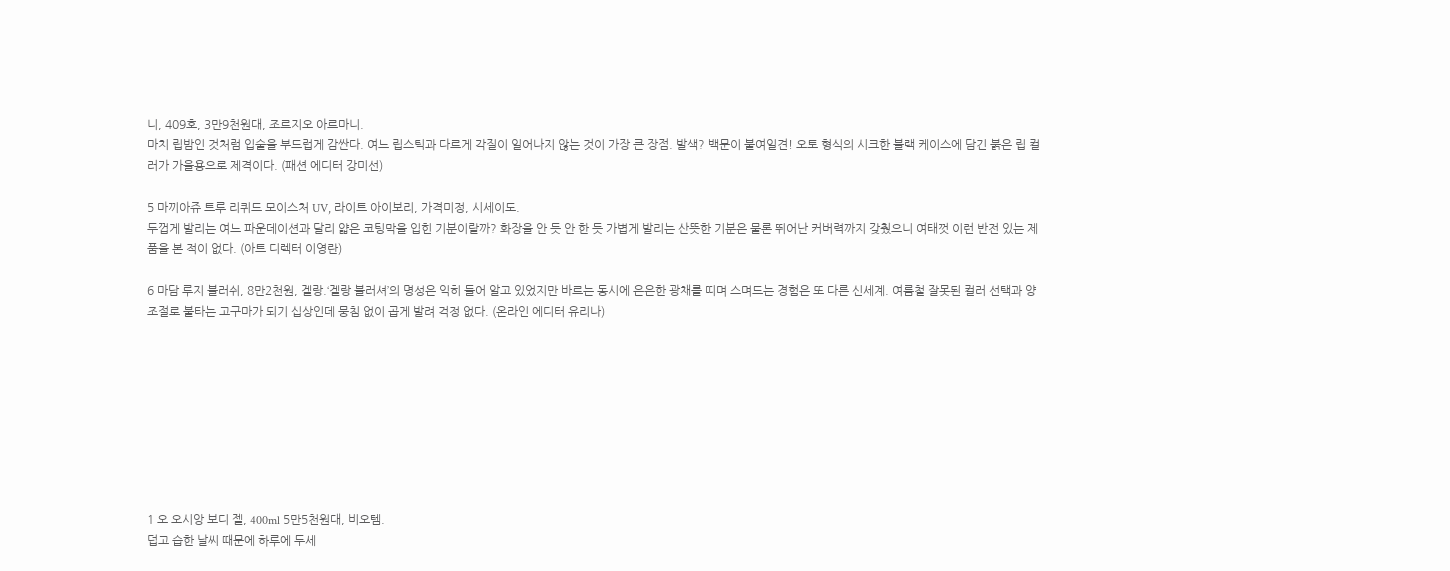니, 409호, 3만9천원대, 조르지오 아르마니.
마치 립밤인 것처럼 입술을 부드럽게 감싼다. 여느 립스틱과 다르게 각질이 일어나지 않는 것이 가장 큰 장점. 발색? 백문이 불여일견! 오토 형식의 시크한 블랙 케이스에 담긴 붉은 립 컬러가 가을용으로 제격이다. (패션 에디터 강미선)

5 마끼아쥬 트루 리퀴드 모이스처 UV, 라이트 아이보리, 가격미정, 시세이도.
두껍게 발리는 여느 파운데이션과 달리 얇은 코팅막을 입힌 기분이랄까? 화장을 안 듯 안 한 듯 가볍게 발리는 산뜻한 기분은 물론 뛰어난 커버력까지 갖췄으니 여태껏 이런 반전 있는 제품을 본 적이 없다. (아트 디렉터 이영란)

6 마담 루지 블러쉬, 8만2천원, 겔랑.‘겔랑 블러셔’의 명성은 익히 들어 알고 있었지만 바르는 동시에 은은한 광채를 띠며 스며드는 경험은 또 다른 신세계. 여름철 잘못된 컬러 선택과 양 조절로 불타는 고구마가 되기 십상인데 뭉침 없이 곱게 발려 걱정 없다. (온라인 에디터 유리나)









1 오 오시앙 보디 젤, 400ml 5만5천원대, 비오템.
덥고 습한 날씨 때문에 하루에 두세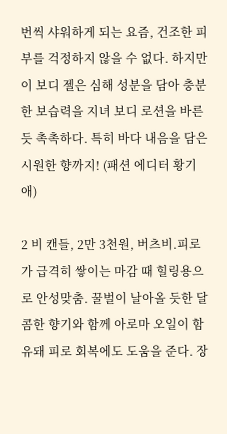번씩 샤워하게 되는 요즘, 건조한 피부를 걱정하지 않을 수 없다. 하지만 이 보디 젤은 심해 성분을 담아 충분한 보습력을 지녀 보디 로션을 바른 듯 촉촉하다. 특히 바다 내음을 담은 시원한 향까지! (패션 에디터 황기애)

2 비 캔들, 2만 3천원, 버츠비.피로가 급격히 쌓이는 마감 때 힐링용으로 안성맞춤. 꿀벌이 날아올 듯한 달콤한 향기와 함께 아로마 오일이 함유돼 피로 회복에도 도움을 준다. 장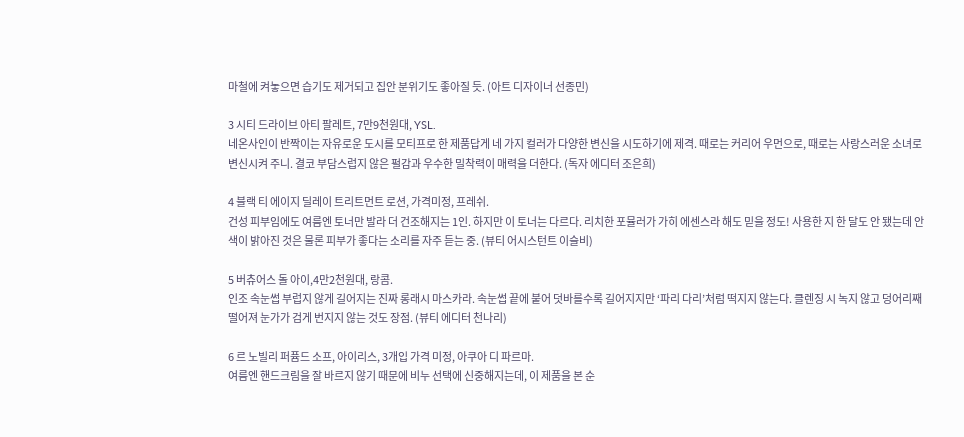마철에 켜놓으면 습기도 제거되고 집안 분위기도 좋아질 듯. (아트 디자이너 선종민)

3 시티 드라이브 아티 팔레트, 7만9천원대, YSL.
네온사인이 반짝이는 자유로운 도시를 모티프로 한 제품답게 네 가지 컬러가 다양한 변신을 시도하기에 제격. 때로는 커리어 우먼으로, 때로는 사랑스러운 소녀로 변신시켜 주니. 결코 부담스럽지 않은 펄감과 우수한 밀착력이 매력을 더한다. (독자 에디터 조은희)

4 블랙 티 에이지 딜레이 트리트먼트 로션, 가격미정, 프레쉬.
건성 피부임에도 여름엔 토너만 발라 더 건조해지는 1인. 하지만 이 토너는 다르다. 리치한 포뮬러가 가히 에센스라 해도 믿을 정도! 사용한 지 한 달도 안 됐는데 안색이 밝아진 것은 물론 피부가 좋다는 소리를 자주 듣는 중. (뷰티 어시스턴트 이슬비)

5 버츄어스 돌 아이,4만2천원대, 랑콤.
인조 속눈썹 부럽지 않게 길어지는 진짜 롱래시 마스카라. 속눈썹 끝에 붙어 덧바를수록 길어지지만 ‘파리 다리’처럼 떡지지 않는다. 클렌징 시 녹지 않고 덩어리째 떨어져 눈가가 검게 번지지 않는 것도 장점. (뷰티 에디터 천나리)

6 르 노빌리 퍼퓸드 소프, 아이리스, 3개입 가격 미정, 아쿠아 디 파르마.
여름엔 핸드크림을 잘 바르지 않기 때문에 비누 선택에 신중해지는데, 이 제품을 본 순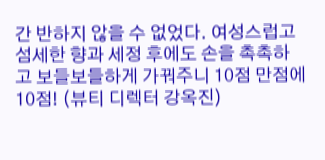간 반하지 않을 수 없었다. 여성스럽고 섬세한 향과 세정 후에도 손을 촉촉하고 보들보들하게 가꿔주니 10점 만점에 10점! (뷰티 디렉터 강옥진)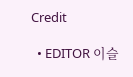Credit

  • EDITOR 이슬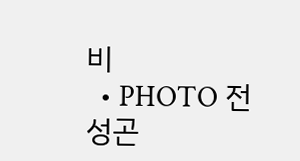비
  • PHOTO 전성곤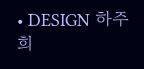• DESIGN 하주희